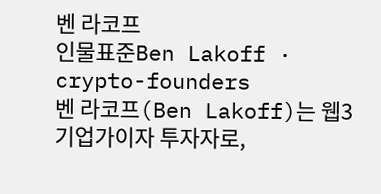벤 라코프
인물표준Ben Lakoff · crypto-founders
벤 라코프(Ben Lakoff)는 웹3 기업가이자 투자자로,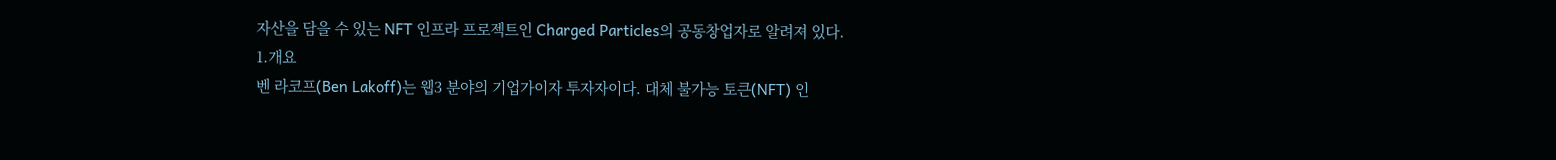자산을 담을 수 있는 NFT 인프라 프로젝트인 Charged Particles의 공동창업자로 알려져 있다.
1.개요
벤 라코프(Ben Lakoff)는 웹3 분야의 기업가이자 투자자이다. 대체 불가능 토큰(NFT) 인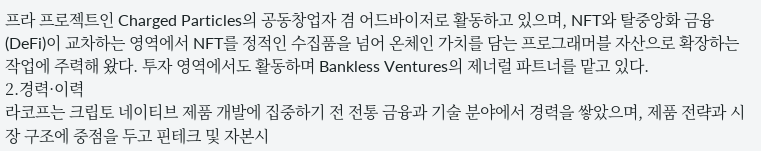프라 프로젝트인 Charged Particles의 공동창업자 겸 어드바이저로 활동하고 있으며, NFT와 탈중앙화 금융(DeFi)이 교차하는 영역에서 NFT를 정적인 수집품을 넘어 온체인 가치를 담는 프로그래머블 자산으로 확장하는 작업에 주력해 왔다. 투자 영역에서도 활동하며 Bankless Ventures의 제너럴 파트너를 맡고 있다.
2.경력·이력
라코프는 크립토 네이티브 제품 개발에 집중하기 전 전통 금융과 기술 분야에서 경력을 쌓았으며, 제품 전략과 시장 구조에 중점을 두고 핀테크 및 자본시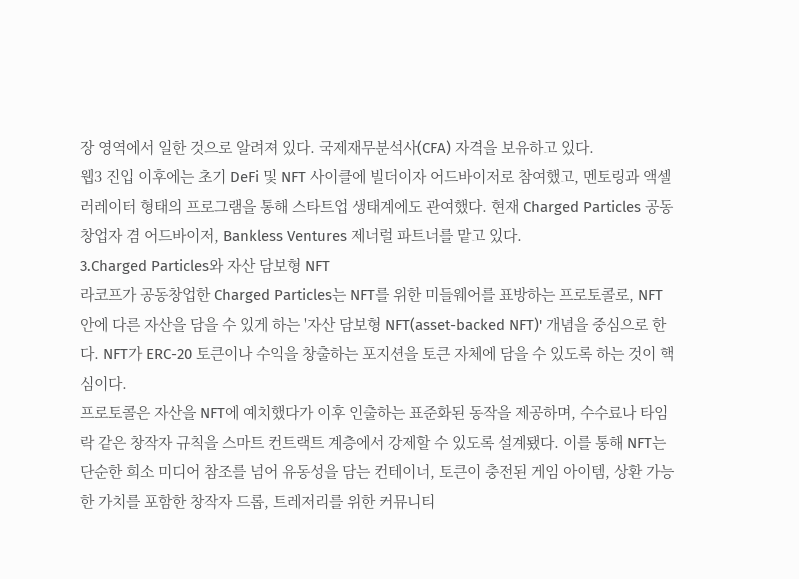장 영역에서 일한 것으로 알려져 있다. 국제재무분석사(CFA) 자격을 보유하고 있다.
웹3 진입 이후에는 초기 DeFi 및 NFT 사이클에 빌더이자 어드바이저로 참여했고, 멘토링과 액셀러레이터 형태의 프로그램을 통해 스타트업 생태계에도 관여했다. 현재 Charged Particles 공동창업자 겸 어드바이저, Bankless Ventures 제너럴 파트너를 맡고 있다.
3.Charged Particles와 자산 담보형 NFT
라코프가 공동창업한 Charged Particles는 NFT를 위한 미들웨어를 표방하는 프로토콜로, NFT 안에 다른 자산을 담을 수 있게 하는 '자산 담보형 NFT(asset-backed NFT)' 개념을 중심으로 한다. NFT가 ERC-20 토큰이나 수익을 창출하는 포지션을 토큰 자체에 담을 수 있도록 하는 것이 핵심이다.
프로토콜은 자산을 NFT에 예치했다가 이후 인출하는 표준화된 동작을 제공하며, 수수료나 타임락 같은 창작자 규칙을 스마트 컨트랙트 계층에서 강제할 수 있도록 설계됐다. 이를 통해 NFT는 단순한 희소 미디어 참조를 넘어 유동성을 담는 컨테이너, 토큰이 충전된 게임 아이템, 상환 가능한 가치를 포함한 창작자 드롭, 트레저리를 위한 커뮤니티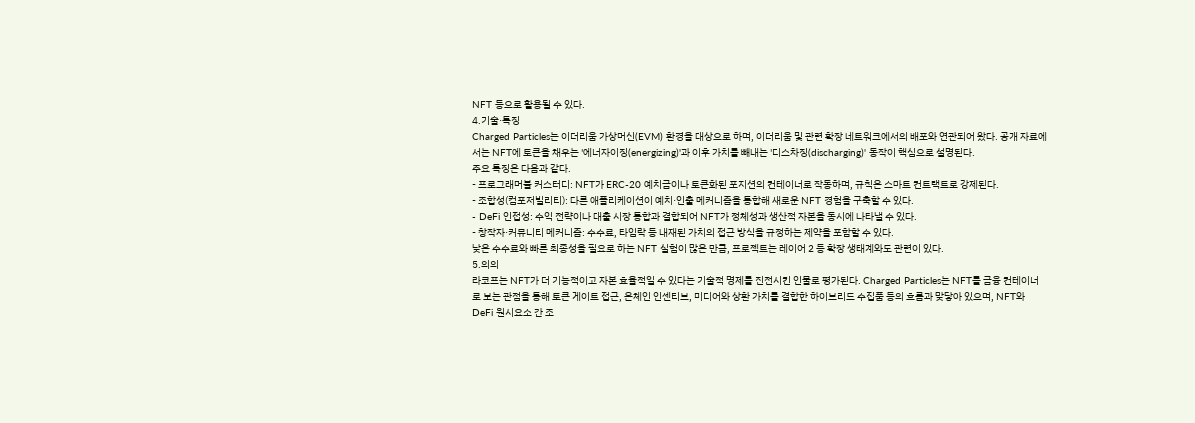NFT 등으로 활용될 수 있다.
4.기술·특징
Charged Particles는 이더리움 가상머신(EVM) 환경을 대상으로 하며, 이더리움 및 관련 확장 네트워크에서의 배포와 연관되어 왔다. 공개 자료에서는 NFT에 토큰을 채우는 '에너자이징(energizing)'과 이후 가치를 빼내는 '디스차징(discharging)' 동작이 핵심으로 설명된다.
주요 특징은 다음과 같다.
- 프로그래머블 커스터디: NFT가 ERC-20 예치금이나 토큰화된 포지션의 컨테이너로 작동하며, 규칙은 스마트 컨트랙트로 강제된다.
- 조합성(컴포저빌리티): 다른 애플리케이션이 예치·인출 메커니즘을 통합해 새로운 NFT 경험을 구축할 수 있다.
- DeFi 인접성: 수익 전략이나 대출 시장 통합과 결합되어 NFT가 정체성과 생산적 자본을 동시에 나타낼 수 있다.
- 창작자·커뮤니티 메커니즘: 수수료, 타임락 등 내재된 가치의 접근 방식을 규정하는 제약을 포함할 수 있다.
낮은 수수료와 빠른 최종성을 필요로 하는 NFT 실험이 많은 만큼, 프로젝트는 레이어 2 등 확장 생태계와도 관련이 있다.
5.의의
라코프는 NFT가 더 기능적이고 자본 효율적일 수 있다는 기술적 명제를 진전시킨 인물로 평가된다. Charged Particles는 NFT를 금융 컨테이너로 보는 관점을 통해 토큰 게이트 접근, 온체인 인센티브, 미디어와 상환 가치를 결합한 하이브리드 수집품 등의 흐름과 맞닿아 있으며, NFT와 DeFi 원시요소 간 조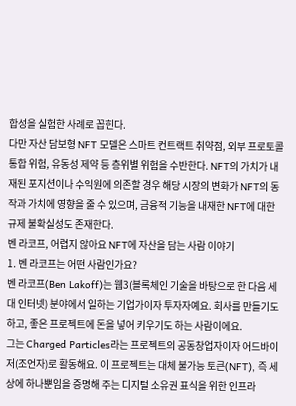합성을 실험한 사례로 꼽힌다.
다만 자산 담보형 NFT 모델은 스마트 컨트랙트 취약점, 외부 프로토콜 통합 위험, 유동성 제약 등 층위별 위험을 수반한다. NFT의 가치가 내재된 포지션이나 수익원에 의존할 경우 해당 시장의 변화가 NFT의 동작과 가치에 영향을 줄 수 있으며, 금융적 기능을 내재한 NFT에 대한 규제 불확실성도 존재한다.
벤 라코프, 어렵지 않아요 NFT에 자산을 담는 사람 이야기
1. 벤 라코프는 어떤 사람인가요?
벤 라코프(Ben Lakoff)는 웹3(블록체인 기술을 바탕으로 한 다음 세대 인터넷) 분야에서 일하는 기업가이자 투자자예요. 회사를 만들기도 하고, 좋은 프로젝트에 돈을 넣어 키우기도 하는 사람이에요.
그는 Charged Particles라는 프로젝트의 공동창업자이자 어드바이저(조언자)로 활동해요. 이 프로젝트는 대체 불가능 토큰(NFT), 즉 세상에 하나뿐임을 증명해 주는 디지털 소유권 표식을 위한 인프라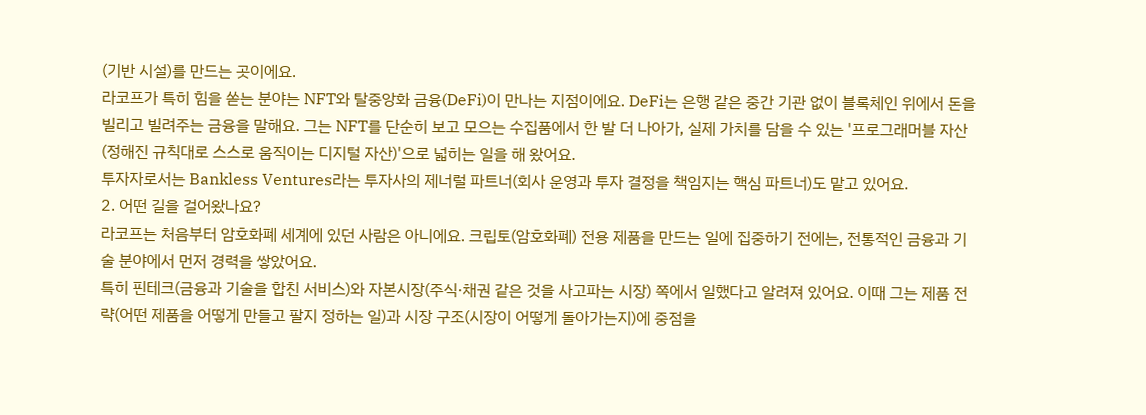(기반 시설)를 만드는 곳이에요.
라코프가 특히 힘을 쏟는 분야는 NFT와 탈중앙화 금융(DeFi)이 만나는 지점이에요. DeFi는 은행 같은 중간 기관 없이 블록체인 위에서 돈을 빌리고 빌려주는 금융을 말해요. 그는 NFT를 단순히 보고 모으는 수집품에서 한 발 더 나아가, 실제 가치를 담을 수 있는 '프로그래머블 자산(정해진 규칙대로 스스로 움직이는 디지털 자산)'으로 넓히는 일을 해 왔어요.
투자자로서는 Bankless Ventures라는 투자사의 제너럴 파트너(회사 운영과 투자 결정을 책임지는 핵심 파트너)도 맡고 있어요.
2. 어떤 길을 걸어왔나요?
라코프는 처음부터 암호화폐 세계에 있던 사람은 아니에요. 크립토(암호화폐) 전용 제품을 만드는 일에 집중하기 전에는, 전통적인 금융과 기술 분야에서 먼저 경력을 쌓았어요.
특히 핀테크(금융과 기술을 합친 서비스)와 자본시장(주식·채권 같은 것을 사고파는 시장) 쪽에서 일했다고 알려져 있어요. 이때 그는 제품 전략(어떤 제품을 어떻게 만들고 팔지 정하는 일)과 시장 구조(시장이 어떻게 돌아가는지)에 중점을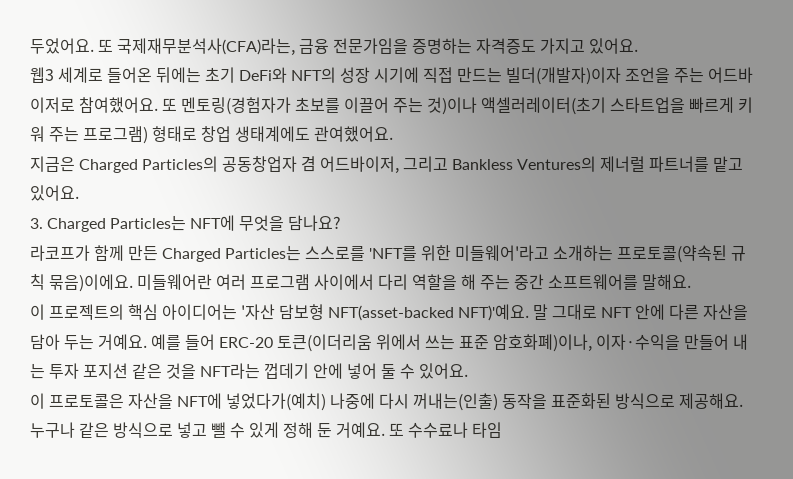두었어요. 또 국제재무분석사(CFA)라는, 금융 전문가임을 증명하는 자격증도 가지고 있어요.
웹3 세계로 들어온 뒤에는 초기 DeFi와 NFT의 성장 시기에 직접 만드는 빌더(개발자)이자 조언을 주는 어드바이저로 참여했어요. 또 멘토링(경험자가 초보를 이끌어 주는 것)이나 액셀러레이터(초기 스타트업을 빠르게 키워 주는 프로그램) 형태로 창업 생태계에도 관여했어요.
지금은 Charged Particles의 공동창업자 겸 어드바이저, 그리고 Bankless Ventures의 제너럴 파트너를 맡고 있어요.
3. Charged Particles는 NFT에 무엇을 담나요?
라코프가 함께 만든 Charged Particles는 스스로를 'NFT를 위한 미들웨어'라고 소개하는 프로토콜(약속된 규칙 묶음)이에요. 미들웨어란 여러 프로그램 사이에서 다리 역할을 해 주는 중간 소프트웨어를 말해요.
이 프로젝트의 핵심 아이디어는 '자산 담보형 NFT(asset-backed NFT)'예요. 말 그대로 NFT 안에 다른 자산을 담아 두는 거예요. 예를 들어 ERC-20 토큰(이더리움 위에서 쓰는 표준 암호화폐)이나, 이자·수익을 만들어 내는 투자 포지션 같은 것을 NFT라는 껍데기 안에 넣어 둘 수 있어요.
이 프로토콜은 자산을 NFT에 넣었다가(예치) 나중에 다시 꺼내는(인출) 동작을 표준화된 방식으로 제공해요. 누구나 같은 방식으로 넣고 뺄 수 있게 정해 둔 거예요. 또 수수료나 타임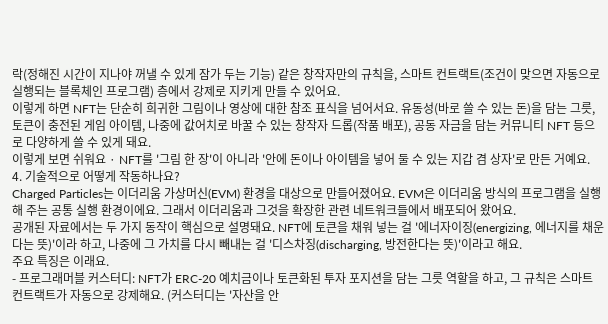락(정해진 시간이 지나야 꺼낼 수 있게 잠가 두는 기능) 같은 창작자만의 규칙을, 스마트 컨트랙트(조건이 맞으면 자동으로 실행되는 블록체인 프로그램) 층에서 강제로 지키게 만들 수 있어요.
이렇게 하면 NFT는 단순히 희귀한 그림이나 영상에 대한 참조 표식을 넘어서요. 유동성(바로 쓸 수 있는 돈)을 담는 그릇, 토큰이 충전된 게임 아이템, 나중에 값어치로 바꿀 수 있는 창작자 드롭(작품 배포), 공동 자금을 담는 커뮤니티 NFT 등으로 다양하게 쓸 수 있게 돼요.
이렇게 보면 쉬워요 · NFT를 '그림 한 장'이 아니라 '안에 돈이나 아이템을 넣어 둘 수 있는 지갑 겸 상자'로 만든 거예요.
4. 기술적으로 어떻게 작동하나요?
Charged Particles는 이더리움 가상머신(EVM) 환경을 대상으로 만들어졌어요. EVM은 이더리움 방식의 프로그램을 실행해 주는 공통 실행 환경이에요. 그래서 이더리움과 그것을 확장한 관련 네트워크들에서 배포되어 왔어요.
공개된 자료에서는 두 가지 동작이 핵심으로 설명돼요. NFT에 토큰을 채워 넣는 걸 '에너자이징(energizing, 에너지를 채운다는 뜻)'이라 하고, 나중에 그 가치를 다시 빼내는 걸 '디스차징(discharging, 방전한다는 뜻)'이라고 해요.
주요 특징은 이래요.
- 프로그래머블 커스터디: NFT가 ERC-20 예치금이나 토큰화된 투자 포지션을 담는 그릇 역할을 하고, 그 규칙은 스마트 컨트랙트가 자동으로 강제해요. (커스터디는 '자산을 안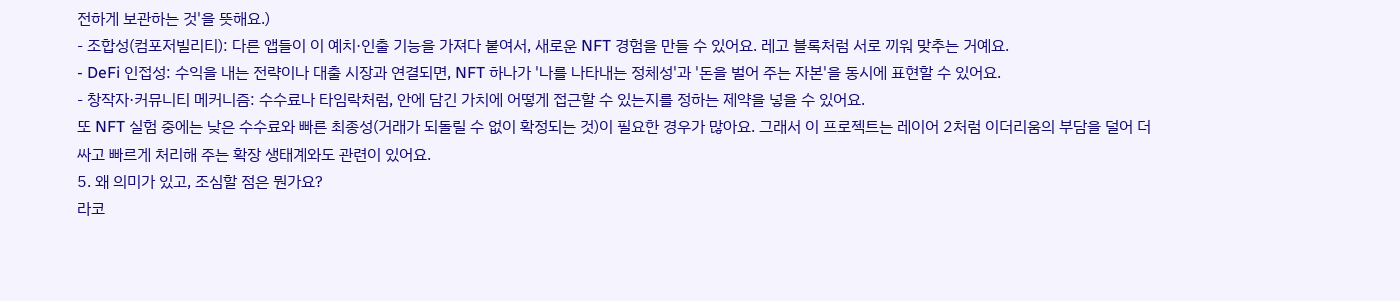전하게 보관하는 것'을 뜻해요.)
- 조합성(컴포저빌리티): 다른 앱들이 이 예치·인출 기능을 가져다 붙여서, 새로운 NFT 경험을 만들 수 있어요. 레고 블록처럼 서로 끼워 맞추는 거예요.
- DeFi 인접성: 수익을 내는 전략이나 대출 시장과 연결되면, NFT 하나가 '나를 나타내는 정체성'과 '돈을 벌어 주는 자본'을 동시에 표현할 수 있어요.
- 창작자·커뮤니티 메커니즘: 수수료나 타임락처럼, 안에 담긴 가치에 어떻게 접근할 수 있는지를 정하는 제약을 넣을 수 있어요.
또 NFT 실험 중에는 낮은 수수료와 빠른 최종성(거래가 되돌릴 수 없이 확정되는 것)이 필요한 경우가 많아요. 그래서 이 프로젝트는 레이어 2처럼 이더리움의 부담을 덜어 더 싸고 빠르게 처리해 주는 확장 생태계와도 관련이 있어요.
5. 왜 의미가 있고, 조심할 점은 뭔가요?
라코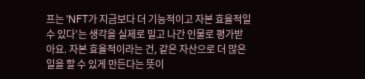프는 'NFT가 지금보다 더 기능적이고 자본 효율적일 수 있다'는 생각을 실제로 밀고 나간 인물로 평가받아요. 자본 효율적이라는 건, 같은 자산으로 더 많은 일을 할 수 있게 만든다는 뜻이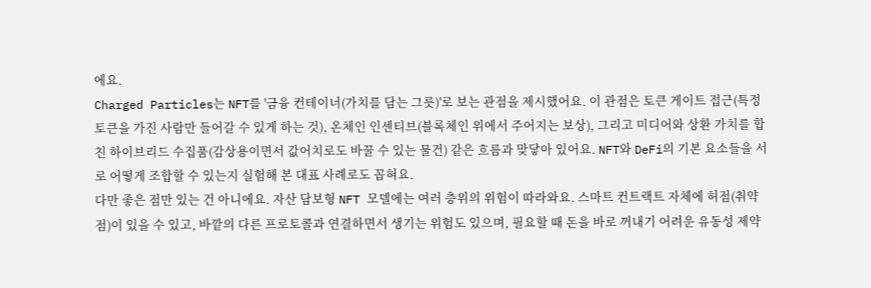에요.
Charged Particles는 NFT를 '금융 컨테이너(가치를 담는 그릇)'로 보는 관점을 제시했어요. 이 관점은 토큰 게이트 접근(특정 토큰을 가진 사람만 들어갈 수 있게 하는 것), 온체인 인센티브(블록체인 위에서 주어지는 보상), 그리고 미디어와 상환 가치를 합친 하이브리드 수집품(감상용이면서 값어치로도 바꿀 수 있는 물건) 같은 흐름과 맞닿아 있어요. NFT와 DeFi의 기본 요소들을 서로 어떻게 조합할 수 있는지 실험해 본 대표 사례로도 꼽혀요.
다만 좋은 점만 있는 건 아니에요. 자산 담보형 NFT 모델에는 여러 층위의 위험이 따라와요. 스마트 컨트랙트 자체에 허점(취약점)이 있을 수 있고, 바깥의 다른 프로토콜과 연결하면서 생기는 위험도 있으며, 필요할 때 돈을 바로 꺼내기 어려운 유동성 제약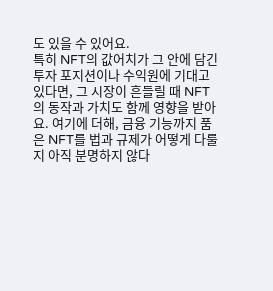도 있을 수 있어요.
특히 NFT의 값어치가 그 안에 담긴 투자 포지션이나 수익원에 기대고 있다면, 그 시장이 흔들릴 때 NFT의 동작과 가치도 함께 영향을 받아요. 여기에 더해, 금융 기능까지 품은 NFT를 법과 규제가 어떻게 다룰지 아직 분명하지 않다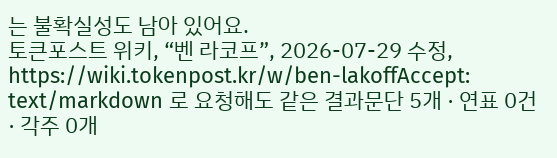는 불확실성도 남아 있어요.
토큰포스트 위키, “벤 라코프”, 2026-07-29 수정, https://wiki.tokenpost.kr/w/ben-lakoffAccept: text/markdown 로 요청해도 같은 결과문단 5개 · 연표 0건 · 각주 0개